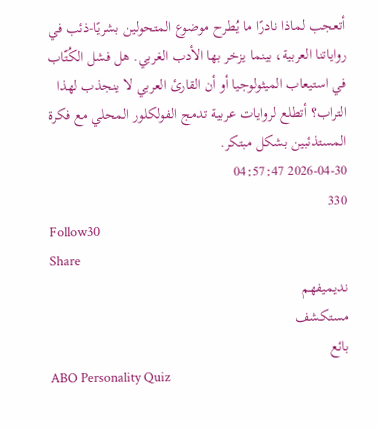أتعجب لماذا نادرًا ما يُطرح موضوع المتحولين بشريًا-ذئب في رواياتنا العربية، بينما يزخر بها الأدب الغربي. هل فشل الكُتّاب في استيعاب الميثولوجيا أو أن القارئ العربي لا ينجذب لهذا التراب؟ أتطلع لروايات عربية تدمج الفولكلور المحلي مع فكرة المستذئبين بشكل مبتكر.
2026-04-30 04:57:47
330
Follow30
Share
نديميفهم
مستكشف
بائع
ABO Personality Quiz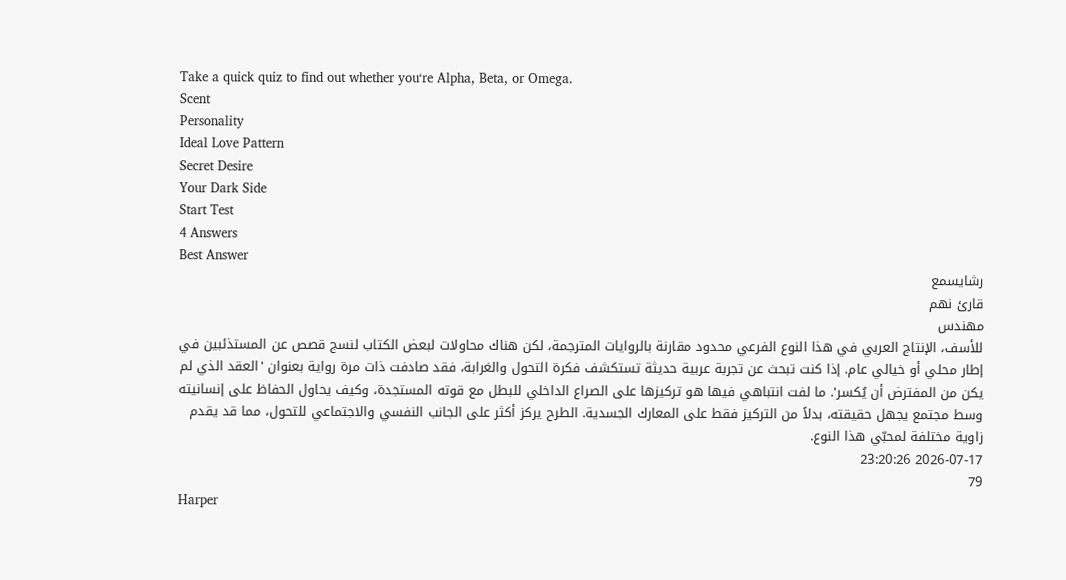Take a quick quiz to find out whether you‘re Alpha, Beta, or Omega.
Scent
Personality
Ideal Love Pattern
Secret Desire
Your Dark Side
Start Test
4 Answers
Best Answer
رشايسمع
قارئ نهم
مهندس
للأسف، الإنتاج العربي في هذا النوع الفرعي محدود مقارنة بالروايات المترجمة، لكن هناك محاولات لبعض الكتاب لنسج قصص عن المستذئبين في إطار محلي أو خيالي عام. إذا كنت تبحث عن تجربة عربية حديثة تستكشف فكرة التحول والغرابة، فقد صادفت ذات مرة رواية بعنوان 'العقد الذي لم يكن من المفترض أن يُكسر'. ما لفت انتباهي فيها هو تركيزها على الصراع الداخلي للبطل مع قوته المستجدة، وكيف يحاول الحفاظ على إنسانيته وسط مجتمع يجهل حقيقته، بدلاً من التركيز فقط على المعارك الجسدية. الطرح يركز أكثر على الجانب النفسي والاجتماعي للتحول، مما قد يقدم زاوية مختلفة لمحبّي هذا النوع.
2026-07-17 23:20:26
79
Harper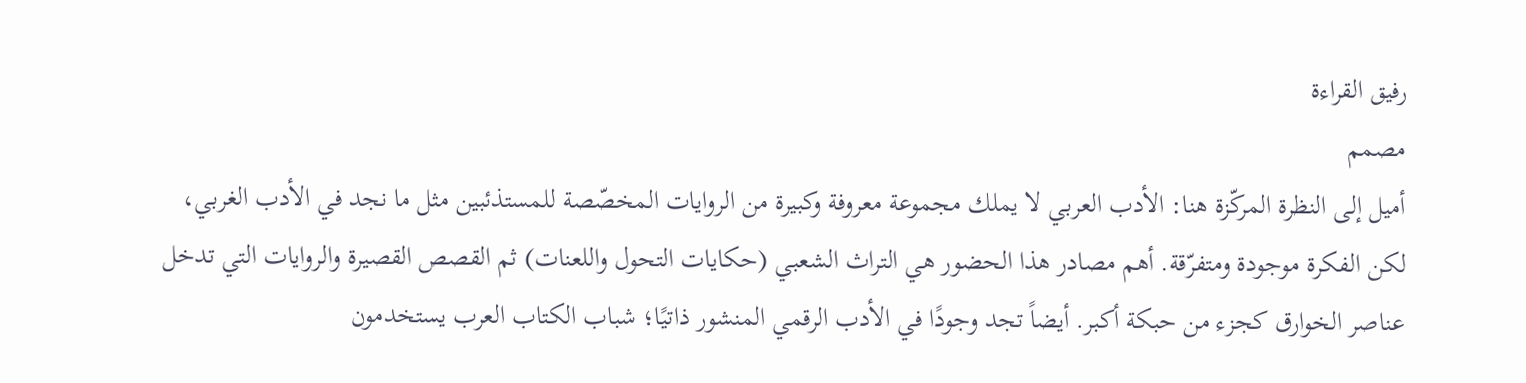رفيق القراءة
مصمم
أميل إلى النظرة المركّزة هنا: الأدب العربي لا يملك مجموعة معروفة وكبيرة من الروايات المخصّصة للمستذئبين مثل ما نجد في الأدب الغربي، لكن الفكرة موجودة ومتفرّقة. أهم مصادر هذا الحضور هي التراث الشعبي (حكايات التحول واللعنات) ثم القصص القصيرة والروايات التي تدخل عناصر الخوارق كجزء من حبكة أكبر. أيضاً تجد وجودًا في الأدب الرقمي المنشور ذاتيًا؛ شباب الكتاب العرب يستخدمون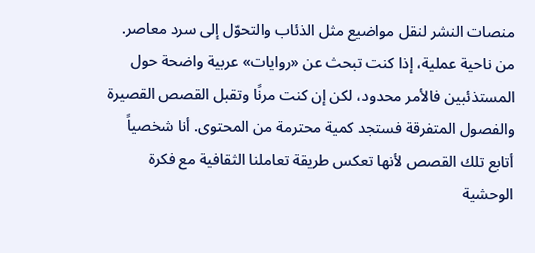منصات النشر لنقل مواضيع مثل الذئاب والتحوّل إلى سرد معاصر.
من ناحية عملية، إذا كنت تبحث عن «روايات» عربية واضحة حول المستذئبين فالأمر محدود، لكن إن كنت مرنًا وتقبل القصص القصيرة والفصول المتفرقة فستجد كمية محترمة من المحتوى. أنا شخصياً أتابع تلك القصص لأنها تعكس طريقة تعاملنا الثقافية مع فكرة الوحشية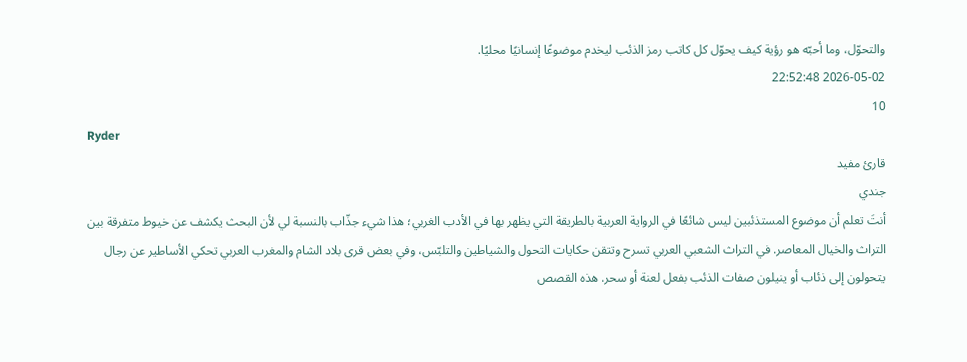والتحوّل، وما أحبّه هو رؤية كيف يحوّل كل كاتب رمز الذئب ليخدم موضوعًا إنسانيًا محليًا.
2026-05-02 22:52:48
10
Ryder
قارئ مفيد
جندي
أنتَ تعلم أن موضوع المستذئبين ليس شائعًا في الرواية العربية بالطريقة التي يظهر بها في الأدب الغربي؛ هذا شيء جذّاب بالنسبة لي لأن البحث يكشف عن خيوط متفرقة بين التراث والخيال المعاصر. في التراث الشعبي العربي تسرح وتتقن حكايات التحول والشياطين والتلبّس، وفي بعض قرى بلاد الشام والمغرب العربي تحكي الأساطير عن رجال يتحولون إلى ذئاب أو ينيلون صفات الذئب بفعل لعنة أو سحر. هذه القصص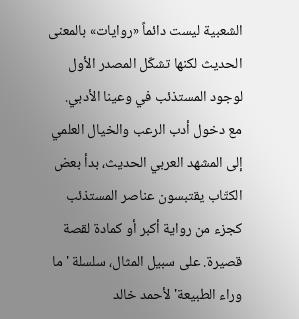الشعبية ليست دائماً «روايات» بالمعنى الحديث لكنها تشكّل المصدر الأول لوجود المستذئب في وعينا الأدبي.
مع دخول أدب الرعب والخيال العلمي إلى المشهد العربي الحديث، بدأ بعض الكتّاب يقتبسون عناصر المستذئب كجزء من رواية أكبر أو كمادة لقصة قصيرة. على سبيل المثال، سلسلة 'ما وراء الطبيعة' لأحمد خالد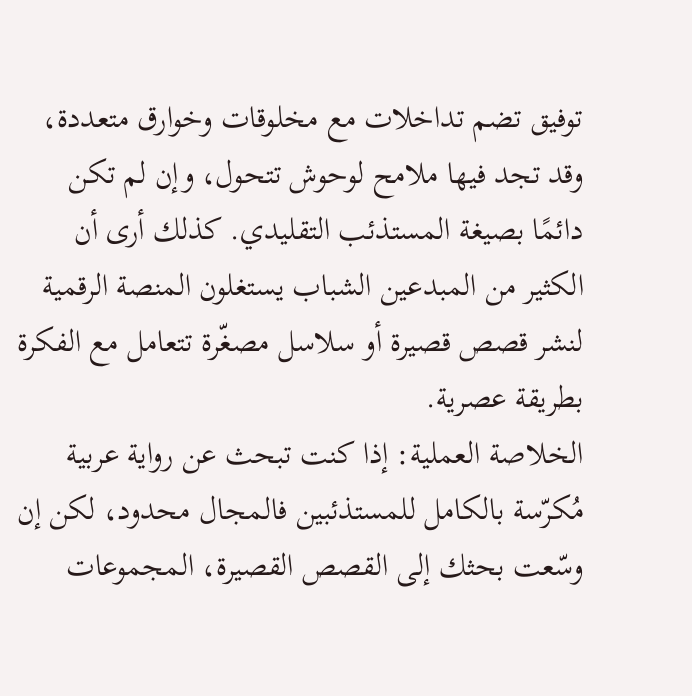توفيق تضم تداخلات مع مخلوقات وخوارق متعددة، وقد تجد فيها ملامح لوحوش تتحول، وإن لم تكن دائمًا بصيغة المستذئب التقليدي. كذلك أرى أن الكثير من المبدعين الشباب يستغلون المنصة الرقمية لنشر قصص قصيرة أو سلاسل مصغّرة تتعامل مع الفكرة بطريقة عصرية.
الخلاصة العملية: إذا كنت تبحث عن رواية عربية مُكرّسة بالكامل للمستذئبين فالمجال محدود، لكن إن وسّعت بحثك إلى القصص القصيرة، المجموعات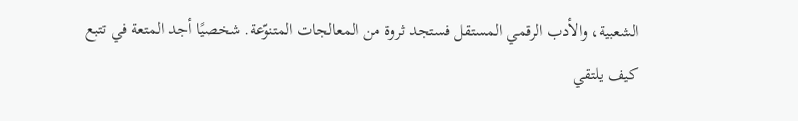الشعبية، والأدب الرقمي المستقل فستجد ثروة من المعالجات المتنوّعة. شخصيًا أجد المتعة في تتبع كيف يلتقي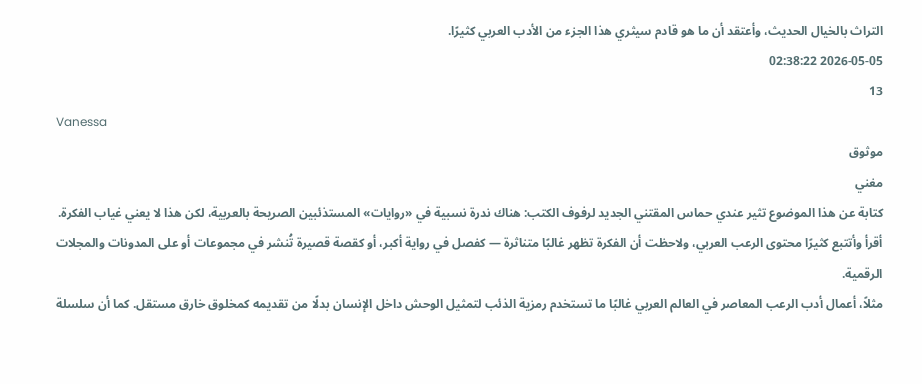التراث بالخيال الحديث، وأعتقد أن ما هو قادم سيثري هذا الجزء من الأدب العربي كثيرًا.
2026-05-05 02:38:22
13
Vanessa
موثوق
مغني
كتابة عن هذا الموضوع تثير عندي حماس المقتني الجديد لرفوف الكتب: هناك ندرة نسبية في «روايات» المستذئبين الصريحة بالعربية، لكن هذا لا يعني غياب الفكرة. أقرأ وأتتبع كثيرًا محتوى الرعب العربي، ولاحظت أن الفكرة تظهر غالبًا متناثرة — كفصل في رواية أكبر، أو كقصة قصيرة تُنشر في مجموعات أو على المدونات والمجلات الرقمية.
مثلاً، أعمال أدب الرعب المعاصر في العالم العربي غالبًا ما تستخدم رمزية الذئب لتمثيل الوحش داخل الإنسان بدلًا من تقديمه كمخلوق خارق مستقل. كما أن سلسلة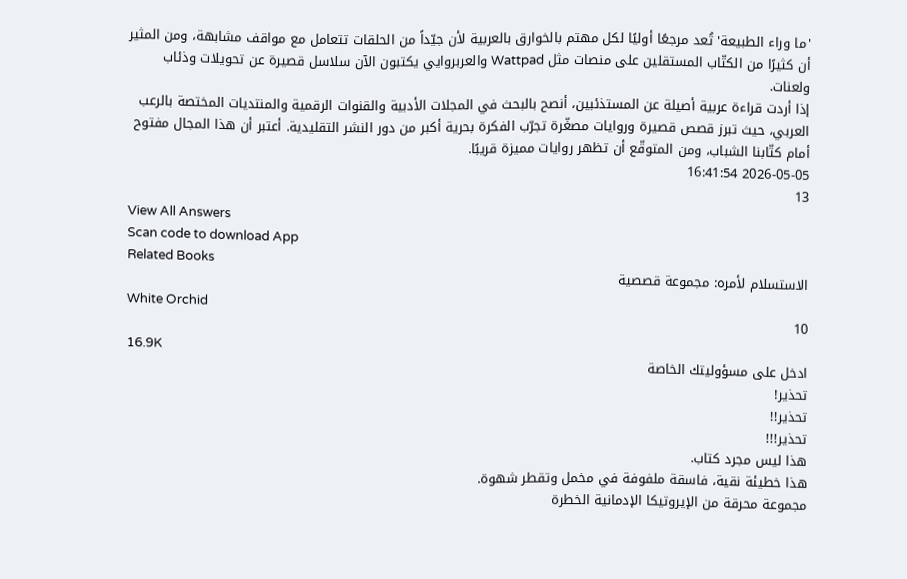'ما وراء الطبيعة' تُعد مرجعًا أوليًا لكل مهتم بالخوارق بالعربية لأن جيّداً من الحلقات تتعامل مع مواقف مشابهة، ومن المثير أن كثيرًا من الكتّاب المستقلين على منصات مثل Wattpad والعربروايي يكتبون الآن سلاسل قصيرة عن تحويلات وذئاب ولعنات.
إذا أردت قراءة عربية أصيلة عن المستذئبين، أنصح بالبحث في المجلات الأدبية والقنوات الرقمية والمنتديات المختصة بالرعب العربي، حيث تبرز قصص قصيرة وروايات مصغّرة تجرّب الفكرة بحرية أكبر من دور النشر التقليدية. أعتبر أن هذا المجال مفتوح أمام كتّابنا الشباب، ومن المتوقّع أن تظهر روايات مميزة قريبًا.
2026-05-05 16:41:54
13
View All Answers
Scan code to download App
Related Books
الاستسلام لأمره: مجموعة قصصية
White Orchid
10
16.9K
ادخل على مسؤوليتك الخاصة
تحذير!
تحذير!!
تحذير!!!
هذا ليس مجرد كتاب.
هذا خطيئة نقية، فاسقة ملفوفة في مخمل وتقطر شهوة.
مجموعة محرقة من الإيروتيكا الإدمانية الخطرة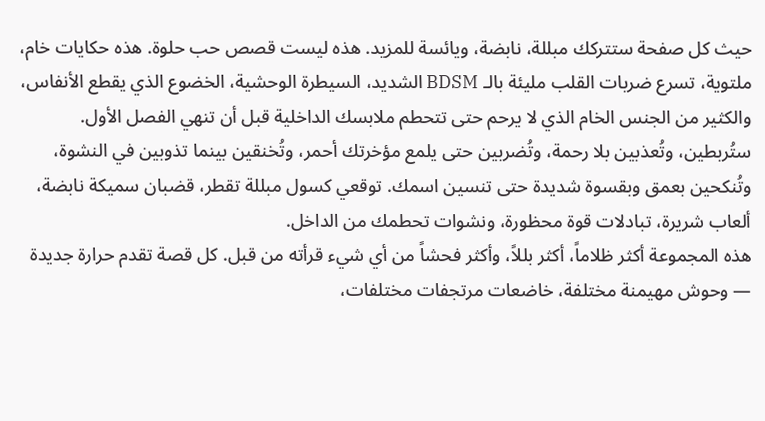حيث كل صفحة ستتركك مبللة، نابضة، ويائسة للمزيد. هذه ليست قصص حب حلوة. هذه حكايات خام، ملتوية، تسرع ضربات القلب مليئة بالـ BDSM الشديد، السيطرة الوحشية، الخضوع الذي يقطع الأنفاس، والكثير من الجنس الخام الذي لا يرحم حتى تتحطم ملابسك الداخلية قبل أن تنهي الفصل الأول.
ستُربطين، وتُعذبين بلا رحمة، وتُضربين حتى يلمع مؤخرتك أحمر، وتُخنقين بينما تذوبين في النشوة، وتُنكحين بعمق وبقسوة شديدة حتى تنسين اسمك. توقعي كسول مبللة تقطر، قضبان سميكة نابضة، ألعاب شريرة، تبادلات قوة محظورة، ونشوات تحطمك من الداخل.
هذه المجموعة أكثر ظلاماً، أكثر بللاً، وأكثر فحشاً من أي شيء قرأته من قبل. كل قصة تقدم حرارة جديدة — وحوش مهيمنة مختلفة، خاضعات مرتجفات مختلفات،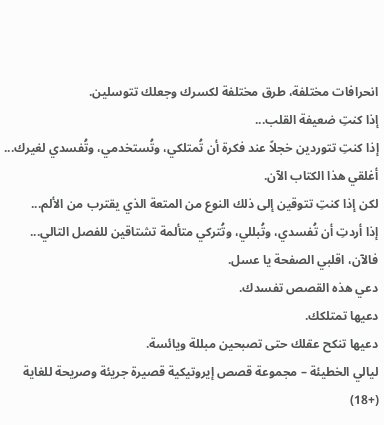انحرافات مختلفة، طرق مختلفة لكسرك وجعلك تتوسلين.
إذا كنتِ ضعيفة القلب...
إذا كنتِ تتوردين خجلاً عند فكرة أن تُمتلكي، وتُستخدمي، وتُفسدي لغيرك...
أغلقي هذا الكتاب الآن.
لكن إذا كنتِ تتوقين إلى ذلك النوع من المتعة الذي يقترب من الألم...
إذا أردتِ أن تُفسدي، وتُبللي، وتُتركي متألمة تشتاقين للفصل التالي...
فالآن، اقلبي الصفحة يا عسل.
دعي هذه القصص تفسدك.
دعيها تمتلكك.
دعيها تنكح عقلك حتى تصبحين مبللة ويائسة.
ليالي الخطيئة – مجموعة قصص إيروتيكية قصيرة جريئة وصريحة للغاية (+18)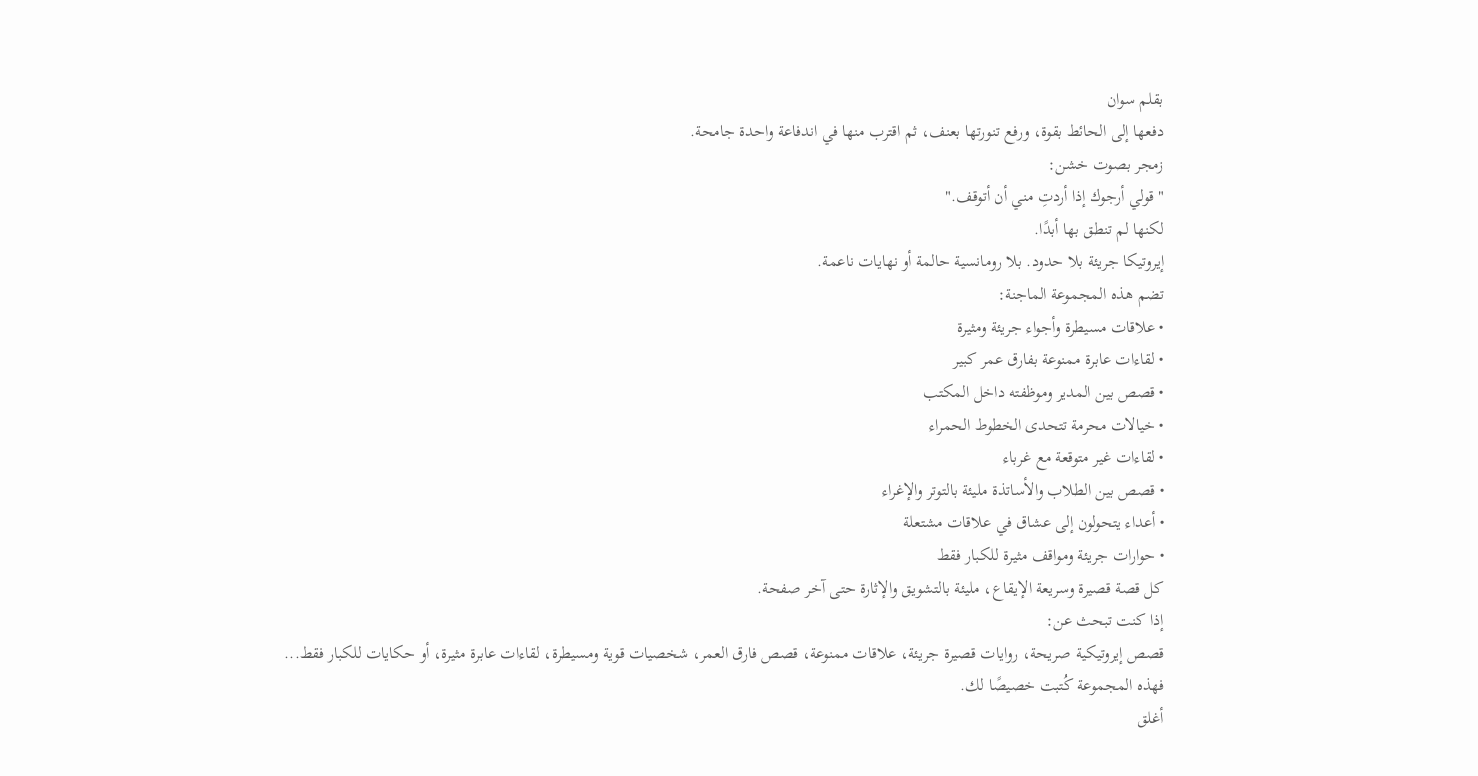بقلم سوان
دفعها إلى الحائط بقوة، ورفع تنورتها بعنف، ثم اقترب منها في اندفاعة واحدة جامحة.
زمجر بصوت خشن:
"قولي أرجوك إذا أردتِ مني أن أتوقف."
لكنها لم تنطق بها أبدًا.
إيروتيكا جريئة بلا حدود. بلا رومانسية حالمة أو نهايات ناعمة.
تضم هذه المجموعة الماجنة:
• علاقات مسيطرة وأجواء جريئة ومثيرة
• لقاءات عابرة ممنوعة بفارق عمر كبير
• قصص بين المدير وموظفته داخل المكتب
• خيالات محرمة تتحدى الخطوط الحمراء
• لقاءات غير متوقعة مع غرباء
• قصص بين الطلاب والأساتذة مليئة بالتوتر والإغراء
• أعداء يتحولون إلى عشاق في علاقات مشتعلة
• حوارات جريئة ومواقف مثيرة للكبار فقط
كل قصة قصيرة وسريعة الإيقاع، مليئة بالتشويق والإثارة حتى آخر صفحة.
إذا كنت تبحث عن:
قصص إيروتيكية صريحة، روايات قصيرة جريئة، علاقات ممنوعة، قصص فارق العمر، شخصيات قوية ومسيطرة، لقاءات عابرة مثيرة، أو حكايات للكبار فقط...
فهذه المجموعة كُتبت خصيصًا لك.
أغلق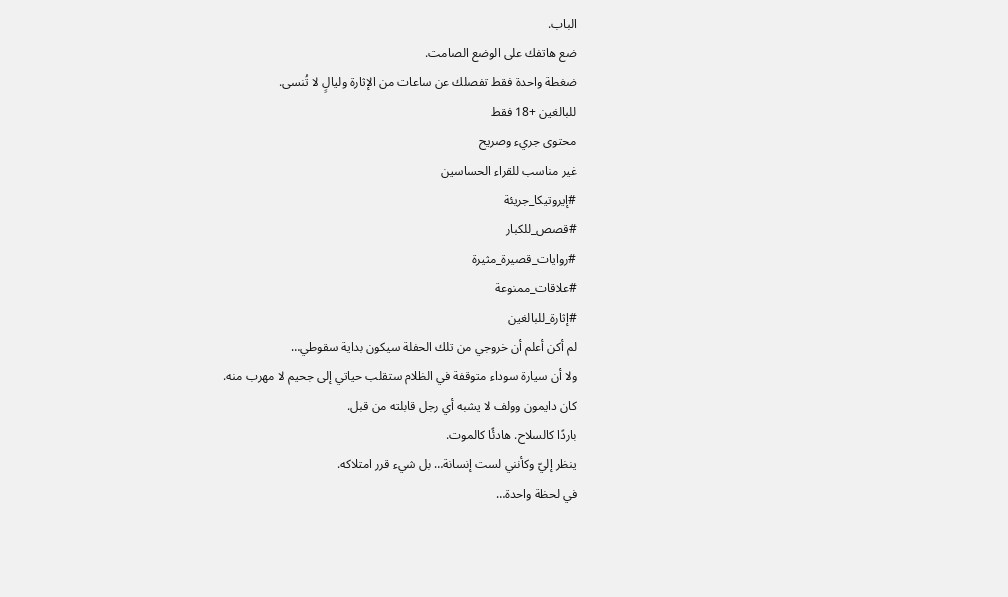الباب.
ضع هاتفك على الوضع الصامت.
ضغطة واحدة فقط تفصلك عن ساعات من الإثارة وليالٍ لا تُنسى.
للبالغين +18 فقط
محتوى جريء وصريح
غير مناسب للقراء الحساسين
#إيروتيكا_جريئة
#قصص_للكبار
#روايات_قصيرة_مثيرة
#علاقات_ممنوعة
#إثارة_للبالغين
لم أكن أعلم أن خروجي من تلك الحفلة سيكون بداية سقوطي…
ولا أن سيارة سوداء متوقفة في الظلام ستقلب حياتي إلى جحيم لا مهرب منه.
كان دايمون وولف لا يشبه أي رجل قابلته من قبل.
باردًا كالسلاح. هادئًا كالموت.
ينظر إليّ وكأنني لست إنسانة… بل شيء قرر امتلاكه.
في لحظة واحدة…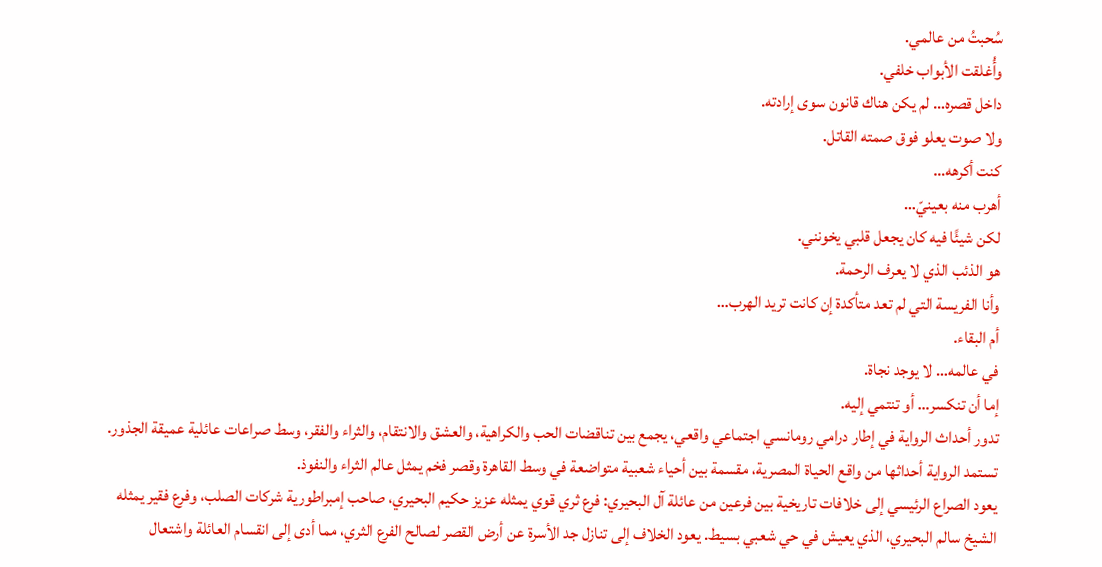سُحبتُ من عالمي.
وأُغلقت الأبواب خلفي.
داخل قصره… لم يكن هناك قانون سوى إرادته.
ولا صوت يعلو فوق صمته القاتل.
كنت أكرهه…
أهرب منه بعينيّ…
لكن شيئًا فيه كان يجعل قلبي يخونني.
هو الذئب الذي لا يعرف الرحمة.
وأنا الفريسة التي لم تعد متأكدة إن كانت تريد الهرب…
أم البقاء.
في عالمه… لا يوجد نجاة.
إما أن تنكسر… أو تنتمي إليه.
تدور أحداث الرواية في إطار درامي رومانسي اجتماعي واقعي، يجمع بين تناقضات الحب والكراهية، والعشق والانتقام، والثراء والفقر، وسط صراعات عائلية عميقة الجذور. تستمد الرواية أحداثها من واقع الحياة المصرية، مقسمة بين أحياء شعبية متواضعة في وسط القاهرة وقصر فخم يمثل عالم الثراء والنفوذ.
يعود الصراع الرئيسي إلى خلافات تاريخية بين فرعين من عائلة آل البحيري: فرع ثري قوي يمثله عزيز حكيم البحيري، صاحب إمبراطورية شركات الصلب، وفرع فقير يمثله الشيخ سالم البحيري، الذي يعيش في حي شعبي بسيط. يعود الخلاف إلى تنازل جد الأسرة عن أرض القصر لصالح الفرع الثري، مما أدى إلى انقسام العائلة واشتعال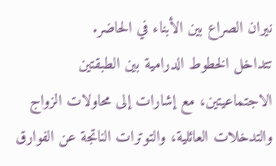نيران الصراع بين الأبناء في الحاضر.
تتداخل الخطوط الدرامية بين الطبقتين الاجتماعيتين، مع إشارات إلى محاولات الزواج والتدخلات العائلية، والتوترات الناتجة عن الفوارق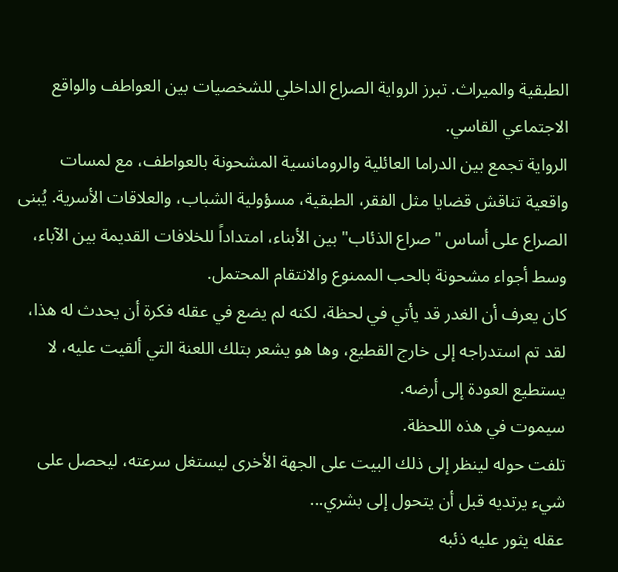الطبقية والميراث. تبرز الرواية الصراع الداخلي للشخصيات بين العواطف والواقع الاجتماعي القاسي.
الرواية تجمع بين الدراما العائلية والرومانسية المشحونة بالعواطف، مع لمسات واقعية تناقش قضايا مثل الفقر، الطبقية، مسؤولية الشباب، والعلاقات الأسرية. يُبنى الصراع على أساس "صراع الذئاب" بين الأبناء، امتداداً للخلافات القديمة بين الآباء، وسط أجواء مشحونة بالحب الممنوع والانتقام المحتمل.
كان يعرف أن الغدر قد يأتي في لحظة، لكنه لم يضع في عقله فكرة أن يحدث له هذا، لقد تم استدراجه إلى خارج القطيع، وها هو يشعر بتلك اللعنة التي ألقيت عليه، لا يستطيع العودة إلى أرضه.
سيموت في هذه اللحظة.
تلفت حوله لينظر إلى ذلك البيت على الجهة الأخرى ليستغل سرعته، ليحصل على شيء يرتديه قبل أن يتحول إلى بشري...
عقله يثور عليه ذئبه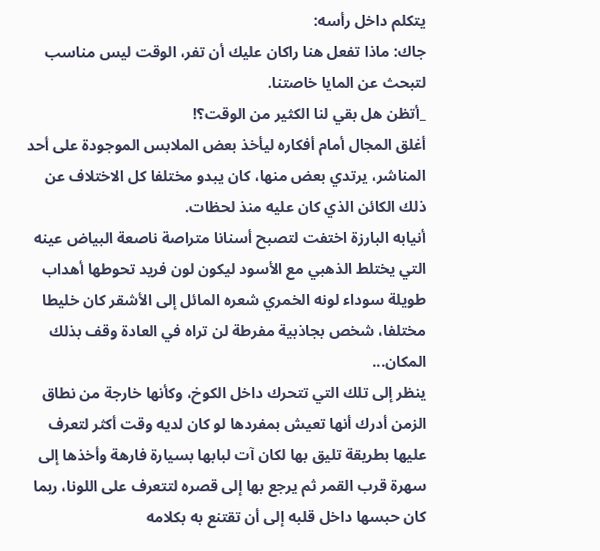يتكلم داخل رأسه:
جاك: ماذا تفعل هنا راكان عليك أن تفر، الوقت ليس مناسب لتبحث عن المايا خاصتنا.
_أتظن هل بقي لنا الكثير من الوقت؟!
أغلق المجال أمام أفكاره ليأخذ بعض الملابس الموجودة على أحد المناشر، يرتدي بعض منها، كان يبدو مختلفا كل الاختلاف عن ذلك الكائن الذي كان عليه منذ لحظات.
أنيابه البارزة اختفت لتصبح أسنانا متراصة ناصعة البياض عينه التي يختلط الذهبي مع الأسود ليكون لون فريد تحوطها أهداب طويلة سوداء لونه الخمري شعره المائل إلى الأشقر كان خليطا مختلفا، شخص بجاذبية مفرطة لن تراه في العادة وقف بذلك المكان...
ينظر إلى تلك التي تتحرك داخل الكوخ، وكأنها خارجة من نطاق الزمن أدرك أنها تعيش بمفردها لو كان لديه وقت أكثر لتعرف عليها بطريقة تليق بها لكان آت لبابها بسيارة فارهة وأخذها إلى سهرة قرب القمر ثم يرجع بها إلى قصره لتتعرف على اللونا، ربما كان حبسها داخل قلبه إلى أن تقتنع به بكلامه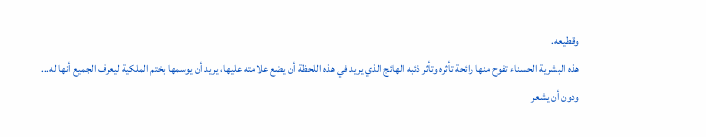وقطيعه.
هذه البشرية الحسناء تفوح منها رائحة تأثره وتأثر ذئبه الهائج الذي يريد في هذه اللحظة أن يضع علامته عليها، يريد أن يوسمها بختم الملكية ليعرف الجميع أنها له...
ودون أن يشعر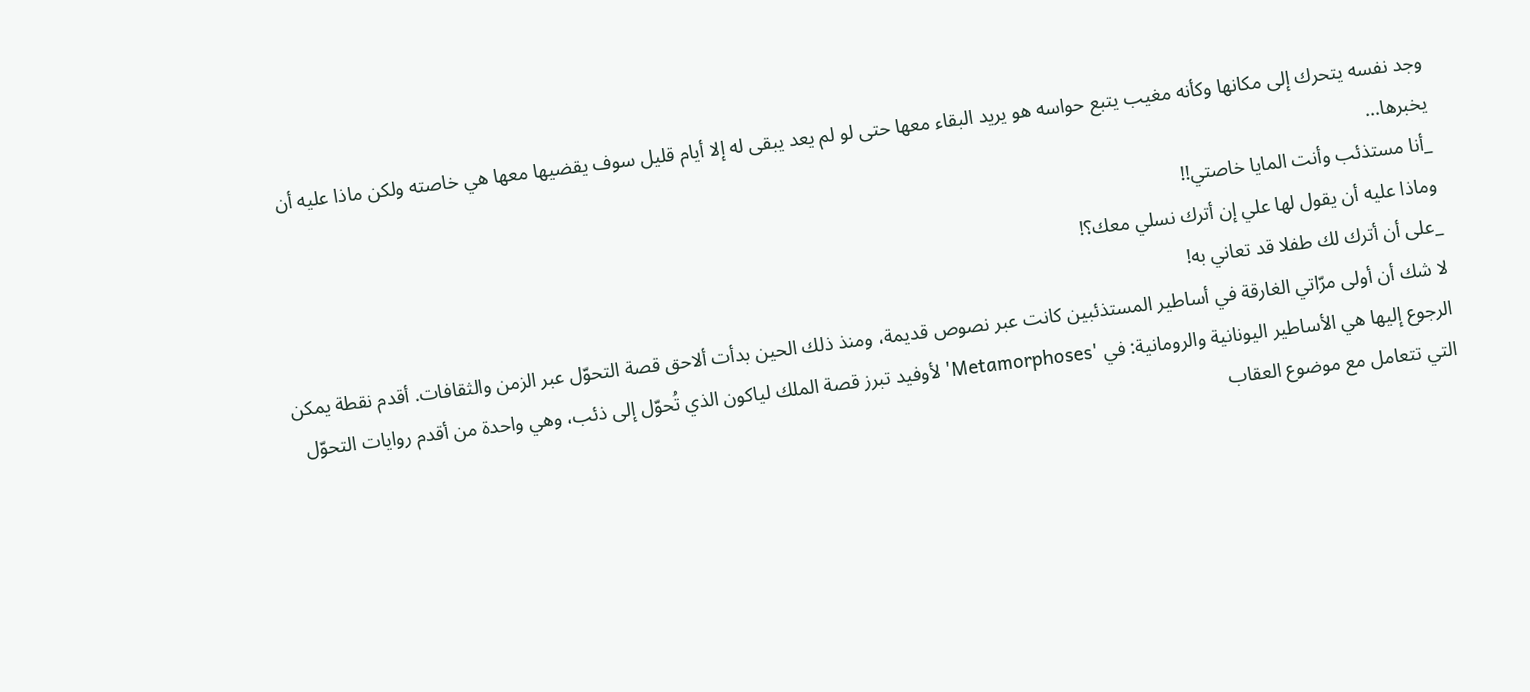وجد نفسه يتحرك إلى مكانها وكأنه مغيب يتبع حواسه هو يريد البقاء معها حتى لو لم يعد يبقى له إلا أيام قليل سوف يقضيها معها هي خاصته ولكن ماذا عليه أن يخبرها...
_أنا مستذئب وأنت المايا خاصتي!!
وماذا عليه أن يقول لها علي إن أترك نسلي معك؟!
_على أن أترك لك طفلا قد تعاني به!
لا شك أن أولى مرّاتي الغارقة في أساطير المستذئبين كانت عبر نصوص قديمة، ومنذ ذلك الحين بدأت ألاحق قصة التحوّل عبر الزمن والثقافات. أقدم نقطة يمكن الرجوع إليها هي الأساطير اليونانية والرومانية: في 'Metamorphoses' لأوفيد تبرز قصة الملك لياكون الذي تُحوّل إلى ذئب، وهي واحدة من أقدم روايات التحوّل التي تتعامل مع موضوع العقاب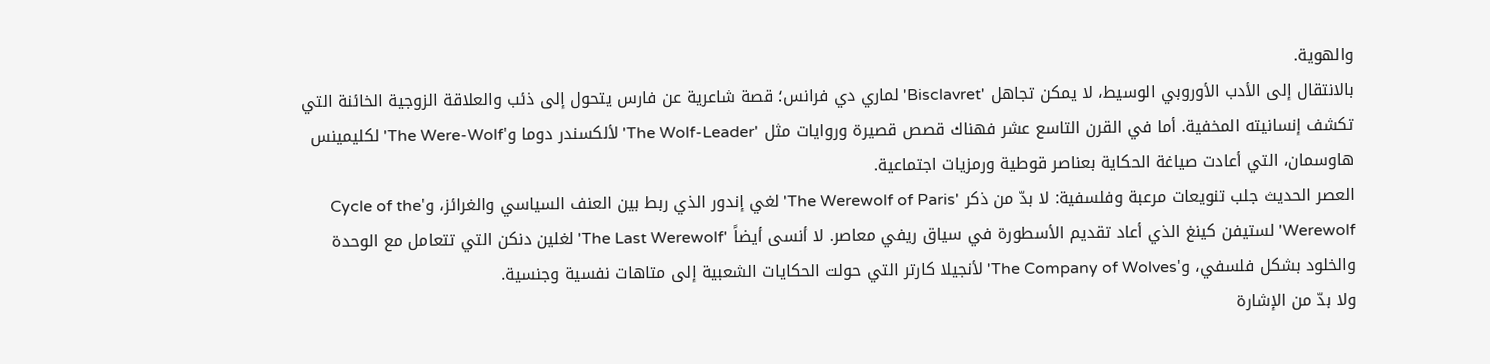والهوية.
بالانتقال إلى الأدب الأوروبي الوسيط، لا يمكن تجاهل 'Bisclavret' لماري دي فرانس؛ قصة شاعرية عن فارس يتحول إلى ذئب والعلاقة الزوجية الخائنة التي تكشف إنسانيته المخفية. أما في القرن التاسع عشر فهناك قصص قصيرة وروايات مثل 'The Wolf-Leader' لألكسندر دوما و'The Were-Wolf' لكليمينس هاوسمان، التي أعادت صياغة الحكاية بعناصر قوطية ورمزيات اجتماعية.
العصر الحديث جلب تنويعات مرعبة وفلسفية: لا بدّ من ذكر 'The Werewolf of Paris' لغي إندور الذي ربط بين العنف السياسي والغرائز، و'Cycle of the Werewolf' لستيفن كينغ الذي أعاد تقديم الأسطورة في سياق ريفي معاصر. لا أنسى أيضاً 'The Last Werewolf' لغلين دنكن التي تتعامل مع الوحدة والخلود بشكل فلسفي، و'The Company of Wolves' لأنجيلا كارتر التي حولت الحكايات الشعبية إلى متاهات نفسية وجنسية.
ولا بدّ من الإشارة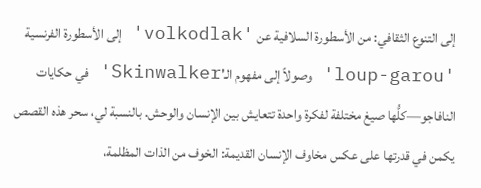إلى التنوع الثقافي: من الأسطورة السلافية عن 'volkodlak' إلى الأسطورة الفرنسية 'loup-garou' وصولاً إلى مفهوم الـ'Skinwalker' في حكايات النافاجو—كلُّها صيغ مختلفة لفكرة واحدة تتعايش بين الإنسان والوحش. بالنسبة لي، سحر هذه القصص يكمن في قدرتها على عكس مخاوف الإنسان القديمة: الخوف من الذات المظلمة،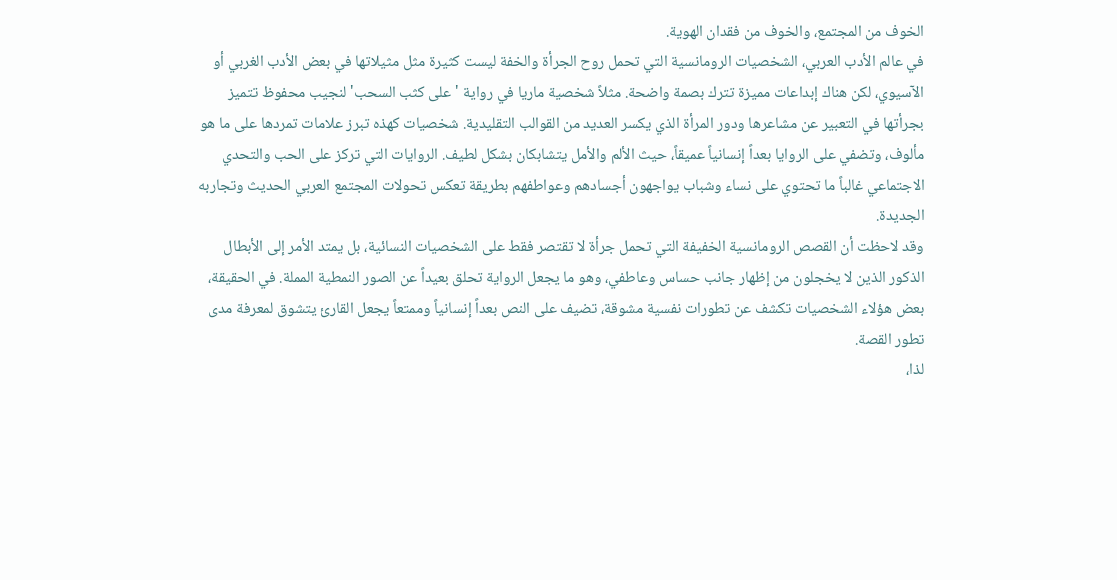الخوف من المجتمع، والخوف من فقدان الهوية.
في عالم الأدب العربي، الشخصيات الرومانسية التي تحمل روح الجرأة والخفة ليست كثيرة مثل مثيلاتها في بعض الأدب الغربي أو الآسيوي، لكن هناك إبداعات مميزة تترك بصمة واضحة. مثلاً شخصية ماريا في رواية 'على كثب السحب' لنجيب محفوظ تتميز بجرأتها في التعبير عن مشاعرها ودور المرأة الذي يكسر العديد من القوالب التقليدية. شخصيات كهذه تبرز علامات تمردها على ما هو مألوف، وتضفي على الروايا بعداً إنسانياً عميقاً، حيث الألم والأمل يتشابكان بشكل لطيف. الروايات التي تركز على الحب والتحدي الاجتماعي غالباً ما تحتوي على نساء وشباب يواجهون أجسادهم وعواطفهم بطريقة تعكس تحولات المجتمع العربي الحديث وتجاربه الجديدة.
وقد لاحظت أن القصص الرومانسية الخفيفة التي تحمل جرأة لا تقتصر فقط على الشخصيات النسائية، بل يمتد الأمر إلى الأبطال الذكور الذين لا يخجلون من إظهار جانب حساس وعاطفي، وهو ما يجعل الرواية تحلق بعيداً عن الصور النمطية المملة. في الحقيقة، بعض هؤلاء الشخصيات تكشف عن تطورات نفسية مشوقة، تضيف على النص بعداً إنسانياً وممتعاً يجعل القارئ يتشوق لمعرفة مدى تطور القصة.
لذا،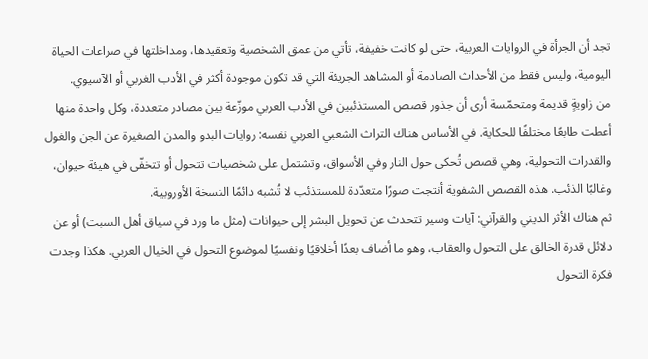تجد أن الجرأة في الروايات العربية، حتى لو كانت خفيفة، تأتي من عمق الشخصية وتعقيدها، ومداخلتها في صراعات الحياة اليومية، وليس فقط من الأحداث الصادمة أو المشاهد الجريئة التي قد تكون موجودة أكثر في الأدب الغربي أو الآسيوي.
من زاويةٍ قديمة ومتحمّسة أرى أن جذور قصص المستذئبين في الأدب العربي موزّعة بين مصادر متعددة، وكل واحدة منها أعطت طابعًا مختلفًا للحكاية. في الأساس هناك التراث الشعبي العربي نفسه: روايات البدو والمدن الصغيرة عن الجن والغول والقدرات التحولية، وهي قصص تُحكى حول النار وفي الأسواق، وتشتمل على شخصيات تتحول أو تتخفّى في هيئة حيوان، وغالبًا الذئب. هذه القصص الشفوية أنتجت صورًا متعدّدة للمستذئب لا تُشبه دائمًا النسخة الأوروبية.
ثم هناك الأثر الديني والقرآني: آيات وسير تتحدث عن تحويل البشر إلى حيوانات (مثل ما ورد في سياق أهل السبت) أو عن دلائل قدرة الخالق على التحول والعقاب، وهو ما أضاف بعدًا أخلاقيًا ونفسيًا لموضوع التحول في الخيال العربي. هكذا وجدت فكرة التحول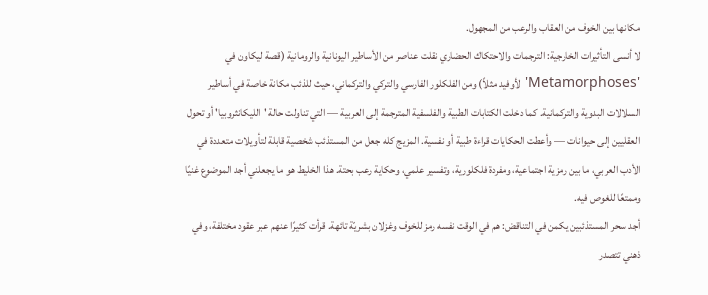مكانها بين الخوف من العقاب والرعب من المجهول.
لا أنسى التأثيرات الخارجية: الترجمات والاحتكاك الحضاري نقلت عناصر من الأساطير اليونانية والرومانية (قصة ليكاون في 'Metamorphoses' لأوفيد مثلاً) ومن الفلكلور الفارسي والتركي والتركماني، حيث للذئب مكانة خاصة في أساطير السلالات البدوية والتركمانية. كما دخلت الكتابات الطبية والفلسفية المترجمة إلى العربية — التي تناولت حالة 'الليكانثروبيا' أو تحول العقليين إلى حيوانات — وأعطت الحكايات قراءة طبية أو نفسية. المزيج كله جعل من المستذئب شخصية قابلة لتأويلات متعددة في الأدب العربي، ما بين رمزية اجتماعية، ومفردة فلكلورية، وتفسير علمي، وحكاية رعب بحتة. هذا الخليط هو ما يجعلني أجد الموضوع غنيًا وممتعًا للغوص فيه.
أجد سحر المستذئبين يكمن في التناقض: هم في الوقت نفسه رمز للخوف وغزلان بشريّة تائهة. قرأت كثيرًا عنهم عبر عقود مختلفة، وفي ذهني تتصدر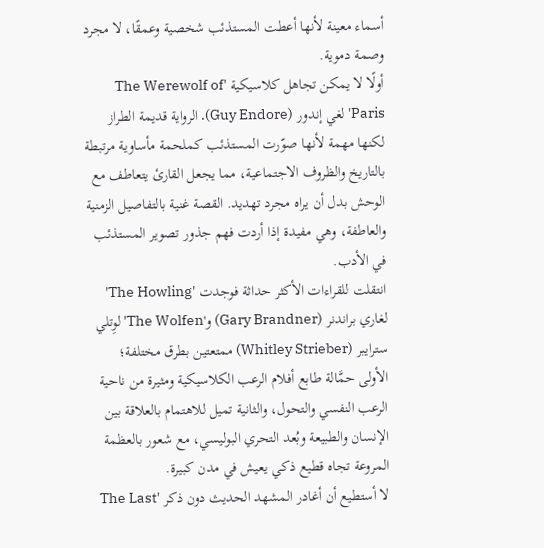أسماء معينة لأنها أعطت المستذئب شخصية وعمقًا، لا مجرد وصمة دموية.
أولًا لا يمكن تجاهل كلاسيكية 'The Werewolf of Paris' لغي إندور (Guy Endore). الرواية قديمة الطراز لكنها مهمة لأنها صوّرت المستذئب كملحمة مأساوية مرتبطة بالتاريخ والظروف الاجتماعية، مما يجعل القارئ يتعاطف مع الوحش بدل أن يراه مجرد تهديد. القصة غنية بالتفاصيل الزمنية والعاطفة، وهي مفيدة إذا أردت فهم جذور تصوير المستذئب في الأدب.
انتقلت للقراءات الأكثر حداثة فوجدت 'The Howling' لغاري براندنر (Gary Brandner) و'The Wolfen' لوِتلي سترايبر (Whitley Strieber) ممتعتين بطرق مختلفة؛ الأولى حمَّالة طابع أفلام الرعب الكلاسيكية ومثيرة من ناحية الرعب النفسي والتحول، والثانية تميل للاهتمام بالعلاقة بين الإنسان والطبيعة وبُعد التحري البوليسي، مع شعور بالعظمة المروعة تجاه قطيع ذكي يعيش في مدن كبيرة.
لا أستطيع أن أغادر المشهد الحديث دون ذكر 'The Last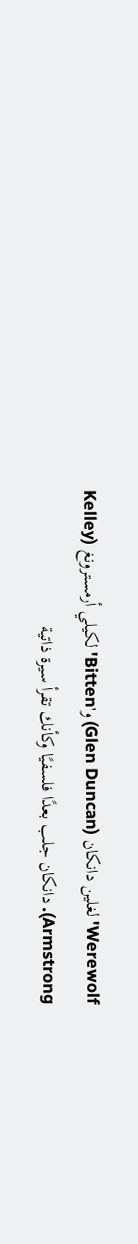Werewolf' لغلين دانكان (Glen Duncan) و'Bitten' لكيلي أرمسترونغ (Kelley Armstrong). دانكان جلب بعدًا فلسفيًا وكأنك تقرأ سيرة ذاتية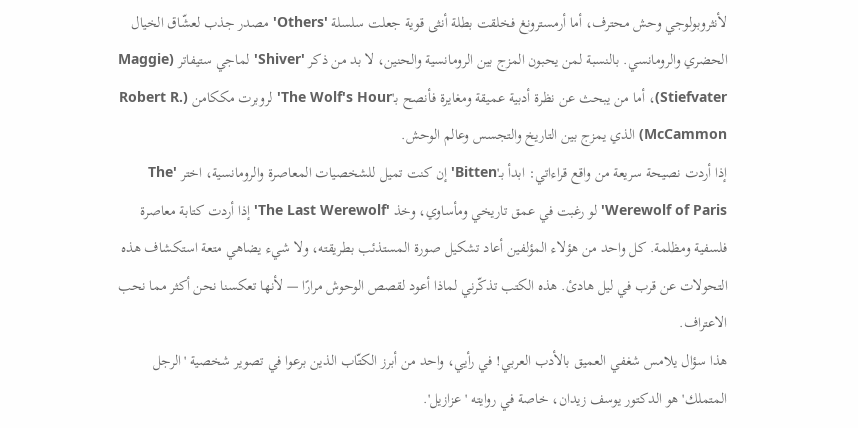لأنثروبولوجي وحش محترف، أما أرمسترونغ فخلقت بطلة أنثى قوية جعلت سلسلة 'Others' مصدر جذب لعشّاق الخيال الحضري والرومانسي. بالنسبة لمن يحبون المزج بين الرومانسية والحنين، لا بد من ذكر 'Shiver' لماجي ستيفاتر (Maggie Stiefvater)، أما من يبحث عن نظرة أدبية عميقة ومغايرة فأنصح بـ'The Wolf's Hour' لروبرت مككامن (Robert R. McCammon) الذي يمزج بين التاريخ والتجسس وعالم الوحش.
إذا أردت نصيحة سريعة من واقع قراءاتي: ابدأ بـ'Bitten' إن كنت تميل للشخصيات المعاصرة والرومانسية، اختر 'The Werewolf of Paris' لو رغبت في عمق تاريخي ومأساوي، وخذ 'The Last Werewolf' إذا أردت كتابة معاصرة فلسفية ومظلمة. كل واحد من هؤلاء المؤلفين أعاد تشكيل صورة المستذئب بطريقته، ولا شيء يضاهي متعة استكشاف هذه التحولات عن قرب في ليل هادئ. هذه الكتب تذكّرني لماذا أعود لقصص الوحوش مرارًا — لأنها تعكسنا نحن أكثر مما نحب الاعتراف.
هذا سؤال يلامس شغفي العميق بالأدب العربي! في رأيي، واحد من أبرز الكتّاب الذين برعوا في تصوير شخصية 'الرجل المتملك' هو الدكتور يوسف زيدان، خاصة في روايته 'عزازيل'.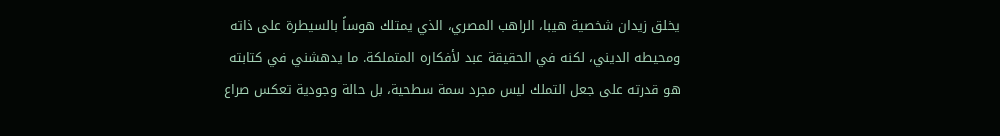يخلق زيدان شخصية هيبا، الراهب المصري، الذي يمتلك هوساً بالسيطرة على ذاته ومحيطه الديني، لكنه في الحقيقة عبد لأفكاره المتملكة. ما يدهشني في كتابته هو قدرته على جعل التملك ليس مجرد سمة سطحية، بل حالة وجودية تعكس صراع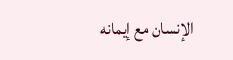الإنسان مع إيمانه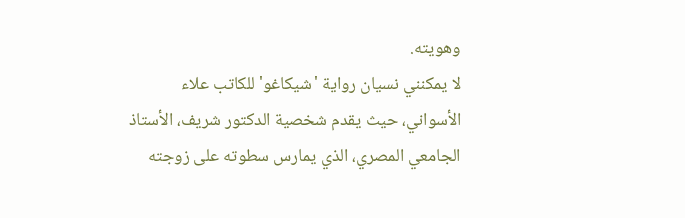وهويته.
لا يمكنني نسيان رواية 'شيكاغو' للكاتب علاء الأسواني، حيث يقدم شخصية الدكتور شريف، الأستاذ الجامعي المصري، الذي يمارس سطوته على زوجته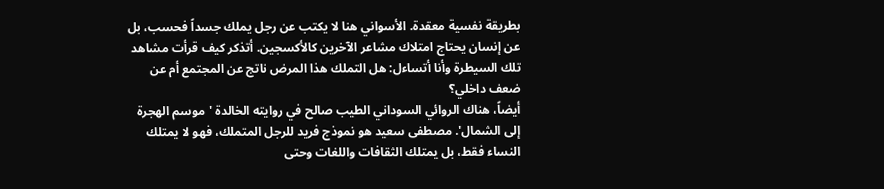بطريقة نفسية معقدة. الأسواني هنا لا يكتب عن رجل يملك جسداً فحسب، بل عن إنسان يحتاج امتلاك مشاعر الآخرين كالأكسجين. أتذكر كيف قرأت مشاهد تلك السيطرة وأنا أتساءل: هل التملك هذا المرض ناتج عن المجتمع أم عن ضعف داخلي؟
أيضاً، هناك الروائي السوداني الطيب صالح في روايته الخالدة 'موسم الهجرة إلى الشمال'. مصطفى سعيد هو نموذج فريد للرجل المتملك، فهو لا يمتلك النساء فقط، بل يمتلك الثقافات واللغات وحتى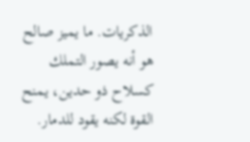الذكريات. ما يميز صالح هو أنه يصور التملك كسلاح ذو حدين، يمنح القوة لكنه يقود للدمار.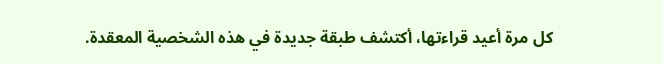كل مرة أعيد قراءتها، أكتشف طبقة جديدة في هذه الشخصية المعقدة.